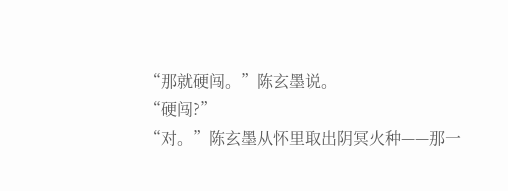“那就硬闯。”陈玄墨说。
“硬闯?”
“对。”陈玄墨从怀里取出阴冥火种——那一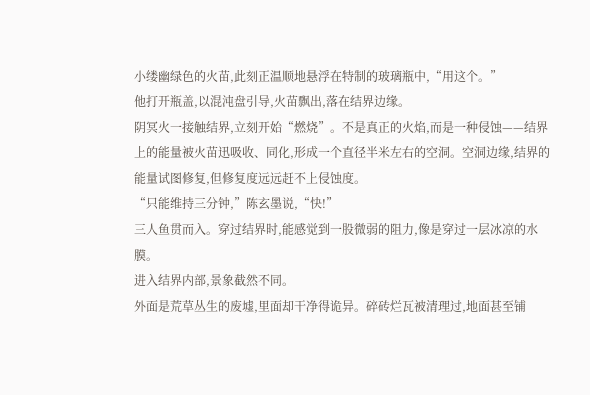小缕幽绿色的火苗,此刻正温顺地悬浮在特制的玻璃瓶中,“用这个。”
他打开瓶盖,以混沌盘引导,火苗飘出,落在结界边缘。
阴冥火一接触结界,立刻开始“燃烧”。不是真正的火焰,而是一种侵蚀——结界上的能量被火苗迅吸收、同化,形成一个直径半米左右的空洞。空洞边缘,结界的能量试图修复,但修复度远远赶不上侵蚀度。
“只能维持三分钟,”陈玄墨说,“快!”
三人鱼贯而入。穿过结界时,能感觉到一股微弱的阻力,像是穿过一层冰凉的水膜。
进入结界内部,景象截然不同。
外面是荒草丛生的废墟,里面却干净得诡异。碎砖烂瓦被清理过,地面甚至铺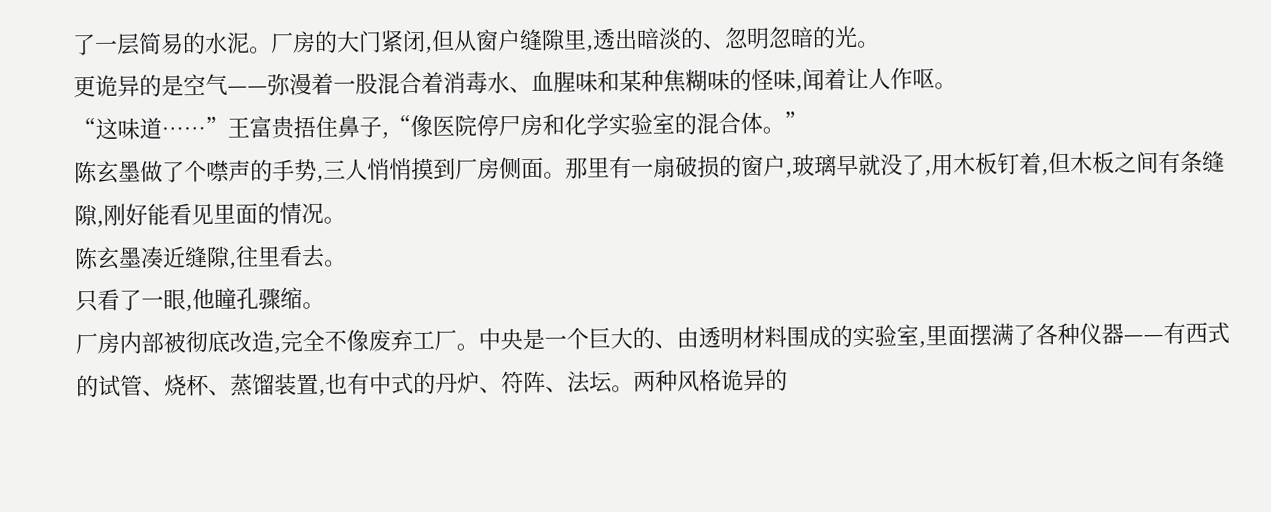了一层简易的水泥。厂房的大门紧闭,但从窗户缝隙里,透出暗淡的、忽明忽暗的光。
更诡异的是空气——弥漫着一股混合着消毒水、血腥味和某种焦糊味的怪味,闻着让人作呕。
“这味道……”王富贵捂住鼻子,“像医院停尸房和化学实验室的混合体。”
陈玄墨做了个噤声的手势,三人悄悄摸到厂房侧面。那里有一扇破损的窗户,玻璃早就没了,用木板钉着,但木板之间有条缝隙,刚好能看见里面的情况。
陈玄墨凑近缝隙,往里看去。
只看了一眼,他瞳孔骤缩。
厂房内部被彻底改造,完全不像废弃工厂。中央是一个巨大的、由透明材料围成的实验室,里面摆满了各种仪器——有西式的试管、烧杯、蒸馏装置,也有中式的丹炉、符阵、法坛。两种风格诡异的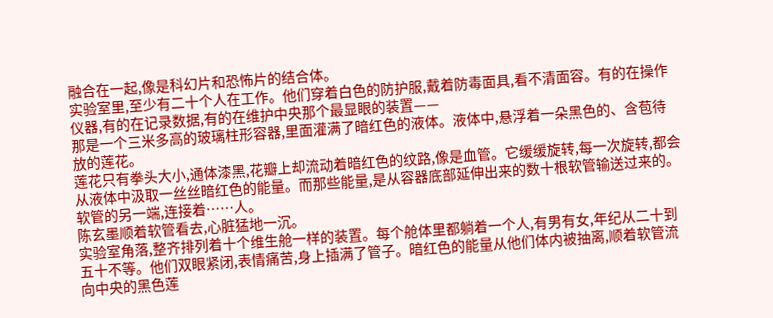融合在一起,像是科幻片和恐怖片的结合体。
实验室里,至少有二十个人在工作。他们穿着白色的防护服,戴着防毒面具,看不清面容。有的在操作仪器,有的在记录数据,有的在维护中央那个最显眼的装置——
那是一个三米多高的玻璃柱形容器,里面灌满了暗红色的液体。液体中,悬浮着一朵黑色的、含苞待放的莲花。
莲花只有拳头大小,通体漆黑,花瓣上却流动着暗红色的纹路,像是血管。它缓缓旋转,每一次旋转,都会从液体中汲取一丝丝暗红色的能量。而那些能量,是从容器底部延伸出来的数十根软管输送过来的。
软管的另一端,连接着……人。
陈玄墨顺着软管看去,心脏猛地一沉。
实验室角落,整齐排列着十个维生舱一样的装置。每个舱体里都躺着一个人,有男有女,年纪从二十到五十不等。他们双眼紧闭,表情痛苦,身上插满了管子。暗红色的能量从他们体内被抽离,顺着软管流向中央的黑色莲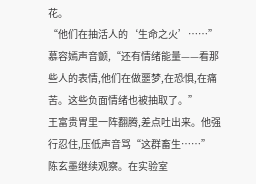花。
“他们在抽活人的‘生命之火’……”慕容嫣声音颤,“还有情绪能量——看那些人的表情,他们在做噩梦,在恐惧,在痛苦。这些负面情绪也被抽取了。”
王富贵胃里一阵翻腾,差点吐出来。他强行忍住,压低声音骂“这群畜生……”
陈玄墨继续观察。在实验室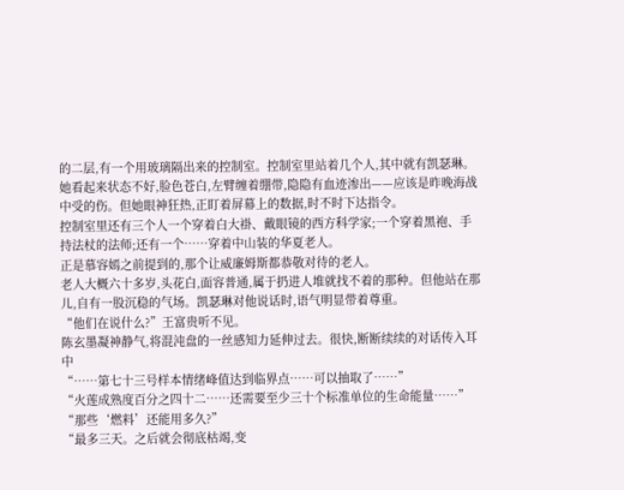的二层,有一个用玻璃隔出来的控制室。控制室里站着几个人,其中就有凯瑟琳。
她看起来状态不好,脸色苍白,左臂缠着绷带,隐隐有血迹渗出——应该是昨晚海战中受的伤。但她眼神狂热,正盯着屏幕上的数据,时不时下达指令。
控制室里还有三个人一个穿着白大褂、戴眼镜的西方科学家;一个穿着黑袍、手持法杖的法师;还有一个……穿着中山装的华夏老人。
正是慕容嫣之前提到的,那个让威廉姆斯都恭敬对待的老人。
老人大概六十多岁,头花白,面容普通,属于扔进人堆就找不着的那种。但他站在那儿,自有一股沉稳的气场。凯瑟琳对他说话时,语气明显带着尊重。
“他们在说什么?”王富贵听不见。
陈玄墨凝神静气,将混沌盘的一丝感知力延伸过去。很快,断断续续的对话传入耳中
“……第七十三号样本情绪峰值达到临界点……可以抽取了……”
“火莲成熟度百分之四十二……还需要至少三十个标准单位的生命能量……”
“那些‘燃料’还能用多久?”
“最多三天。之后就会彻底枯竭,变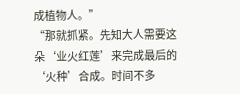成植物人。”
“那就抓紧。先知大人需要这朵‘业火红莲’来完成最后的‘火种’合成。时间不多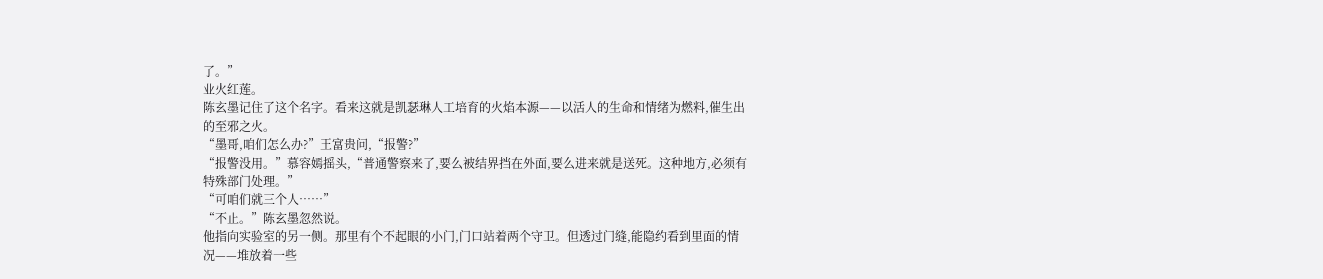了。”
业火红莲。
陈玄墨记住了这个名字。看来这就是凯瑟琳人工培育的火焰本源——以活人的生命和情绪为燃料,催生出的至邪之火。
“墨哥,咱们怎么办?”王富贵问,“报警?”
“报警没用。”慕容嫣摇头,“普通警察来了,要么被结界挡在外面,要么进来就是送死。这种地方,必须有特殊部门处理。”
“可咱们就三个人……”
“不止。”陈玄墨忽然说。
他指向实验室的另一侧。那里有个不起眼的小门,门口站着两个守卫。但透过门缝,能隐约看到里面的情况——堆放着一些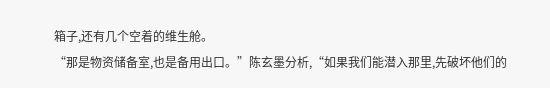箱子,还有几个空着的维生舱。
“那是物资储备室,也是备用出口。”陈玄墨分析,“如果我们能潜入那里,先破坏他们的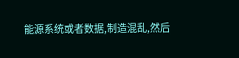能源系统或者数据,制造混乱,然后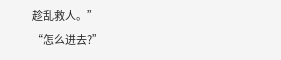趁乱救人。”
“怎么进去?”